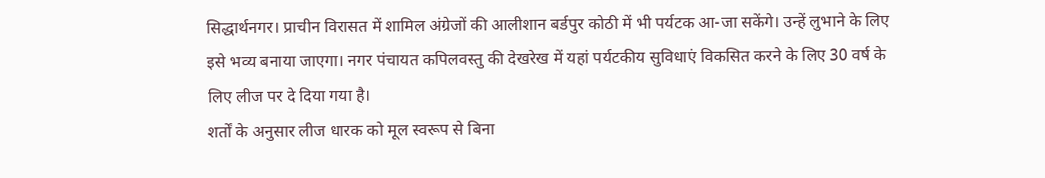सिद्धार्थनगर। प्राचीन विरासत में शामिल अंग्रेजों की आलीशान बर्डपुर कोठी में भी पर्यटक आ-जा सकेंगे। उन्हें लुभाने के लिए इसे भव्य बनाया जाएगा। नगर पंचायत कपिलवस्तु की देखरेख में यहां पर्यटकीय सुविधाएं विकसित करने के लिए 30 वर्ष के लिए लीज पर दे दिया गया है।
शर्तों के अनुसार लीज धारक को मूल स्वरूप से बिना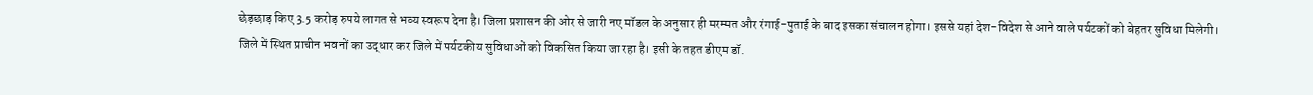छेड़छाड़ किए 3.5 करोड़ रुपये लागत से भव्य स्वरूप देना है। जिला प्रशासन की ओर से जारी नए मॉडल के अनुसार ही मरम्मत और रंगाई-पुताई के बाद इसका संचालन होगा। इससे यहां देश-विदेश से आने वाले पर्यटकों को बेहतर सुविधा मिलेगी।
जिले में स्थित प्राचीन भवनों का उद्धार कर जिले में पर्यटकीय सुविधाओं को विकसित किया जा रहा है। इसी के तहत डीएम डॉ.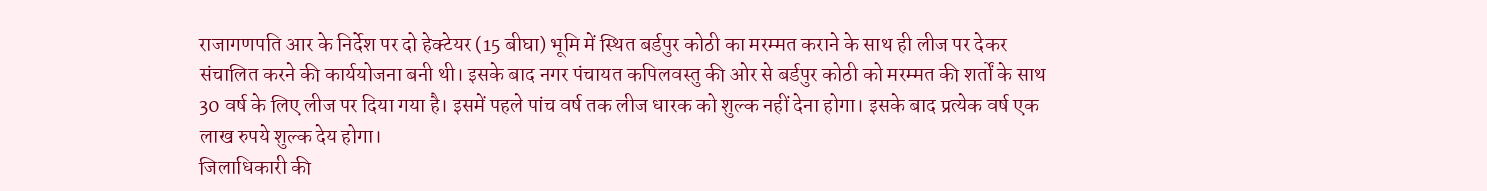राजागणपति आर के निर्देश पर दो हेक्टेयर (15 बीघा) भूमि में स्थित बर्डपुर कोठी का मरम्मत कराने के साथ ही लीज पर देकर संचालित करने की कार्ययोजना बनी थी। इसके बाद नगर पंचायत कपिलवस्तु की ओर से बर्डपुर कोठी को मरम्मत की शर्तों के साथ 30 वर्ष के लिए लीज पर दिया गया है। इसमें पहले पांच वर्ष तक लीज धारक को शुल्क नहीं देना होगा। इसके बाद प्रत्येक वर्ष एक लाख रुपये शुल्क देय होगा।
जिलाधिकारी की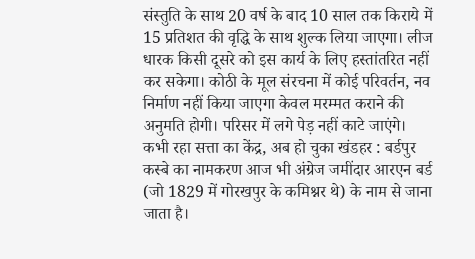संस्तुति के साथ 20 वर्ष के बाद 10 साल तक किराये में 15 प्रतिशत की वृद्धि के साथ शुल्क लिया जाएगा। लीज धारक किसी दूसरे को इस कार्य के लिए हस्तांतरित नहीं कर सकेगा। कोठी के मूल संरचना में कोई परिवर्तन, नव निर्माण नहीं किया जाएगा केवल मरम्मत कराने की अनुमति होगी। परिसर में लगे पेड़ नहीं काटे जाएंगे।
कभी रहा सत्ता का केंद्र, अब हो चुका खंडहर : बर्डपुर कस्बे का नामकरण आज भी अंग्रेज जमींदार आरएन बर्ड (जो 1829 में गोरखपुर के कमिश्नर थे) के नाम से जाना जाता है।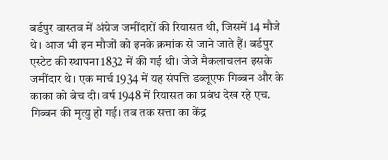बर्डपुर वास्तव में अंग्रेज जमींदारों की रियासत थी, जिसमें 14 मौजे थे। आज भी इन मौजों को इनके क्रमांक से जाने जाते हैं। बर्डपुर एस्टेट की स्थापना 1832 में की गई थी। जेजे मैकलाचलन इसके जमींदार थे। एक मार्च 1934 में यह संपत्ति डब्लूएफ गिब्बन और के काका को बेच दी। वर्ष 1948 में रियासत का प्रबंध देख रहे एच. गिब्बन की मृत्यु हो गई। तब तक सत्ता का केंद्र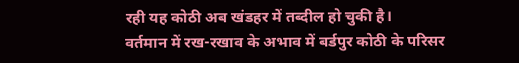रही यह कोठी अब खंडहर में तब्दील हो चुकी है।
वर्तमान में रख-रखाव के अभाव में बर्डपुर कोठी के परिसर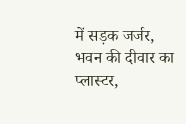में सड़क जर्जर, भवन की दीवार का प्लास्टर,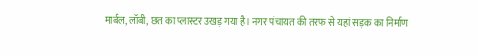मार्बल, लॉबी, छत का प्लास्टर उखड़ गया है। नगर पंचायत की तरफ से यहां सड़क का निर्माण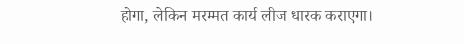होगा, लेकिन मरम्मत कार्य लीज धारक कराएगा।